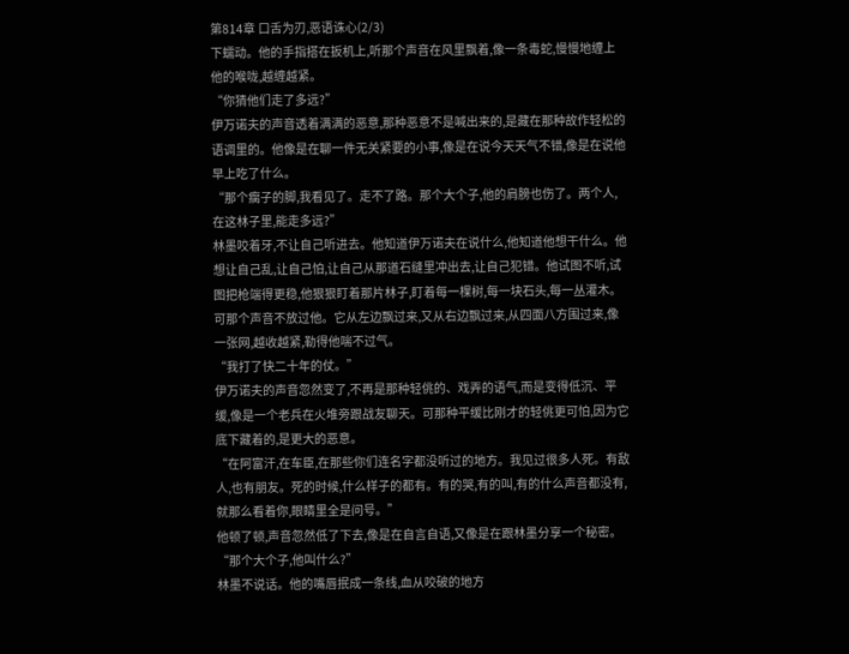第814章 口舌为刃,恶语诛心(2/3)
下蠕动。他的手指搭在扳机上,听那个声音在风里飘着,像一条毒蛇,慢慢地缠上他的喉咙,越缠越紧。
“你猜他们走了多远?”
伊万诺夫的声音透着满满的恶意,那种恶意不是喊出来的,是藏在那种故作轻松的语调里的。他像是在聊一件无关紧要的小事,像是在说今天天气不错,像是在说他早上吃了什么。
“那个瘸子的脚,我看见了。走不了路。那个大个子,他的肩膀也伤了。两个人,在这林子里,能走多远?”
林墨咬着牙,不让自己听进去。他知道伊万诺夫在说什么,他知道他想干什么。他想让自己乱,让自己怕,让自己从那道石缝里冲出去,让自己犯错。他试图不听,试图把枪端得更稳,他狠狠盯着那片林子,盯着每一棵树,每一块石头,每一丛灌木。
可那个声音不放过他。它从左边飘过来,又从右边飘过来,从四面八方围过来,像一张网,越收越紧,勒得他喘不过气。
“我打了快二十年的仗。”
伊万诺夫的声音忽然变了,不再是那种轻佻的、戏弄的语气,而是变得低沉、平缓,像是一个老兵在火堆旁跟战友聊天。可那种平缓比刚才的轻佻更可怕,因为它底下藏着的,是更大的恶意。
“在阿富汗,在车臣,在那些你们连名字都没听过的地方。我见过很多人死。有敌人,也有朋友。死的时候,什么样子的都有。有的哭,有的叫,有的什么声音都没有,就那么看着你,眼睛里全是问号。”
他顿了顿,声音忽然低了下去,像是在自言自语,又像是在跟林墨分享一个秘密。
“那个大个子,他叫什么?”
林墨不说话。他的嘴唇抿成一条线,血从咬破的地方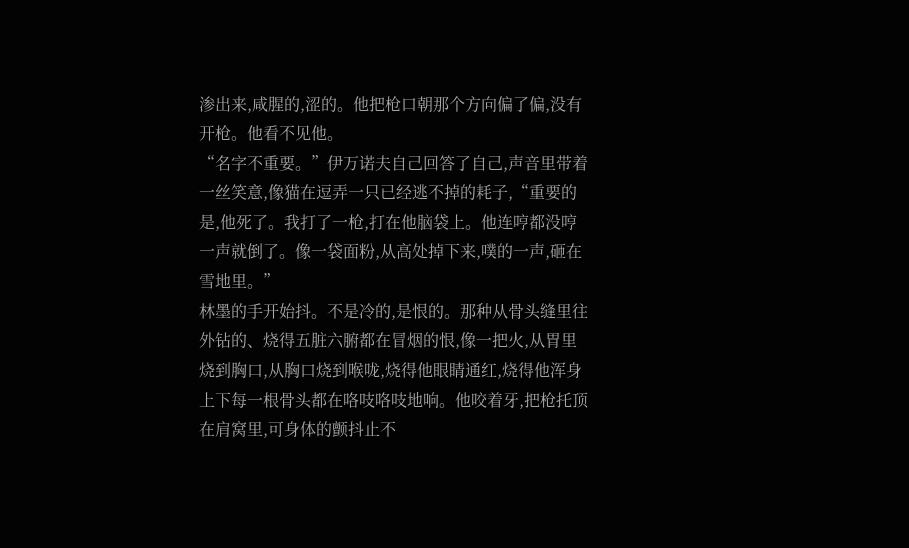渗出来,咸腥的,涩的。他把枪口朝那个方向偏了偏,没有开枪。他看不见他。
“名字不重要。”伊万诺夫自己回答了自己,声音里带着一丝笑意,像猫在逗弄一只已经逃不掉的耗子,“重要的是,他死了。我打了一枪,打在他脑袋上。他连哼都没哼一声就倒了。像一袋面粉,从高处掉下来,噗的一声,砸在雪地里。”
林墨的手开始抖。不是冷的,是恨的。那种从骨头缝里往外钻的、烧得五脏六腑都在冒烟的恨,像一把火,从胃里烧到胸口,从胸口烧到喉咙,烧得他眼睛通红,烧得他浑身上下每一根骨头都在咯吱咯吱地响。他咬着牙,把枪托顶在肩窝里,可身体的颤抖止不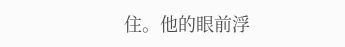住。他的眼前浮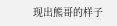现出熊哥的样子